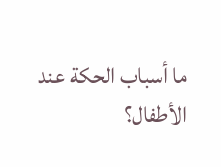ما أسباب الحكة عند الأطفال؟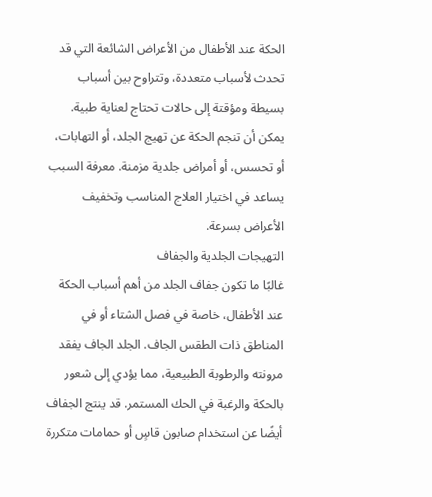الحكة عند الأطفال من الأعراض الشائعة التي قد تحدث لأسباب متعددة، وتتراوح بين أسباب بسيطة ومؤقتة إلى حالات تحتاج لعناية طبية. يمكن أن تنجم الحكة عن تهيج الجلد، أو التهابات، أو تحسس، أو أمراض جلدية مزمنة. معرفة السبب يساعد في اختيار العلاج المناسب وتخفيف الأعراض بسرعة.
التهيجات الجلدية والجفاف
غالبًا ما تكون جفاف الجلد من أهم أسباب الحكة عند الأطفال، خاصة في فصل الشتاء أو في المناطق ذات الطقس الجاف. الجلد الجاف يفقد مرونته والرطوبة الطبيعية، مما يؤدي إلى شعور بالحكة والرغبة في الحك المستمر. قد ينتج الجفاف أيضًا عن استخدام صابون قاسٍ أو حمامات متكررة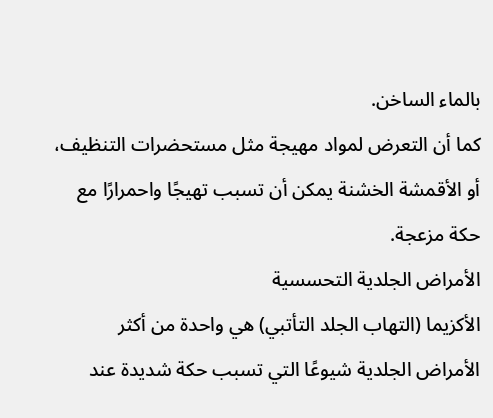بالماء الساخن.
كما أن التعرض لمواد مهيجة مثل مستحضرات التنظيف، أو الأقمشة الخشنة يمكن أن تسبب تهيجًا واحمرارًا مع حكة مزعجة.
الأمراض الجلدية التحسسية
الأكزيما (التهاب الجلد التأتبي) هي واحدة من أكثر الأمراض الجلدية شيوعًا التي تسبب حكة شديدة عند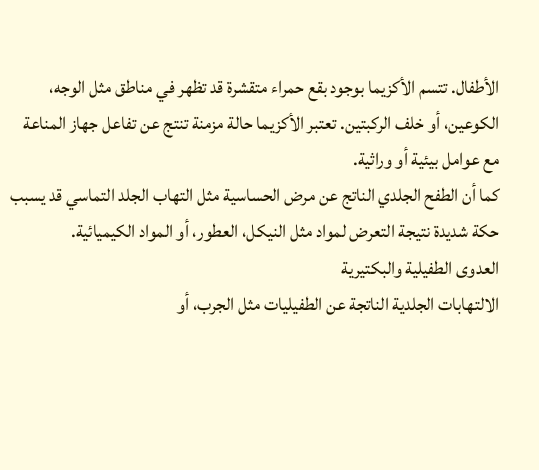الأطفال. تتسم الأكزيما بوجود بقع حمراء متقشرة قد تظهر في مناطق مثل الوجه، الكوعين، أو خلف الركبتين. تعتبر الأكزيما حالة مزمنة تنتج عن تفاعل جهاز المناعة مع عوامل بيئية أو وراثية.
كما أن الطفح الجلدي الناتج عن مرض الحساسية مثل التهاب الجلد التماسي قد يسبب حكة شديدة نتيجة التعرض لمواد مثل النيكل، العطور، أو المواد الكيميائية.
العدوى الطفيلية والبكتيرية
الالتهابات الجلدية الناتجة عن الطفيليات مثل الجرب، أو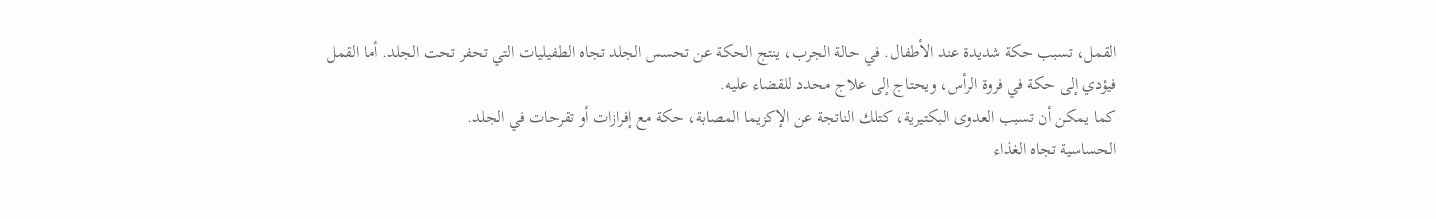القمل، تسبب حكة شديدة عند الأطفال. في حالة الجرب، ينتج الحكة عن تحسس الجلد تجاه الطفيليات التي تحفر تحت الجلد. أما القمل فيؤدي إلى حكة في فروة الرأس، ويحتاج إلى علاج محدد للقضاء عليه.
كما يمكن أن تسبب العدوى البكتيرية، كتلك الناتجة عن الإكزيما المصابة، حكة مع إفرازات أو تقرحات في الجلد.
الحساسية تجاه الغذاء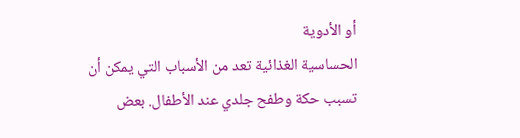أو الأدوية
الحساسية الغذائية تعد من الأسباب التي يمكن أن تسبب حكة وطفح جلدي عند الأطفال. بعض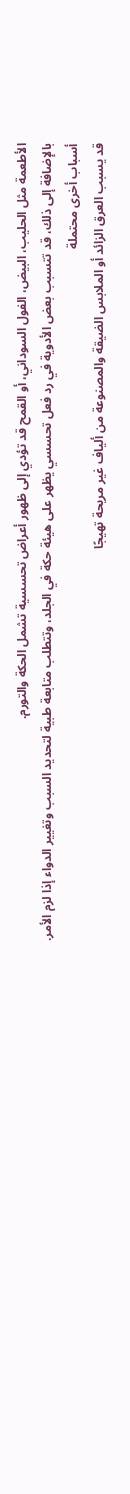الأطعمة مثل الحليب، البيض، الفول السوداني، أو القمح قد تؤدي إلى ظهور أعراض تحسسية تشمل الحكة والتورم.
بالإضافة إلى ذلك، قد تتسبب بعض الأدوية في رد فعل تحسسي يظهر على هيئة حكة في الجلد، وتتطلب متابعة طبية لتحديد السبب وتغيير الدواء إذا لزم الأمر.
أسباب أخرى محتملة
قد يسبب العرق الزائد أو الملابس الضيقة والمصنوعة من ألياف غير مريحة تهيجًا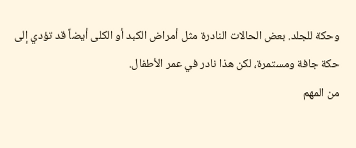وحكة للجلد. بعض الحالات النادرة مثل أمراض الكبد أو الكلى أيضاً قد تؤدي إلى حكة جافة ومستمرة، لكن هذا نادر في عمر الأطفال.
من المهم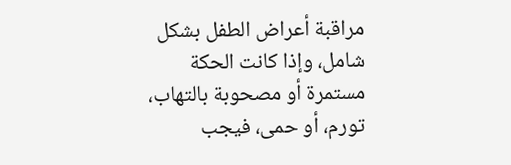مراقبة أعراض الطفل بشكل شامل، وإذا كانت الحكة مستمرة أو مصحوبة بالتهاب، تورم، أو حمى، فيجب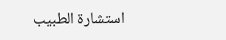استشارة الطبيب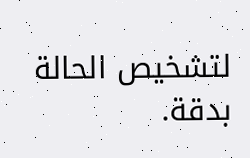لتشخيص الحالة بدقة.